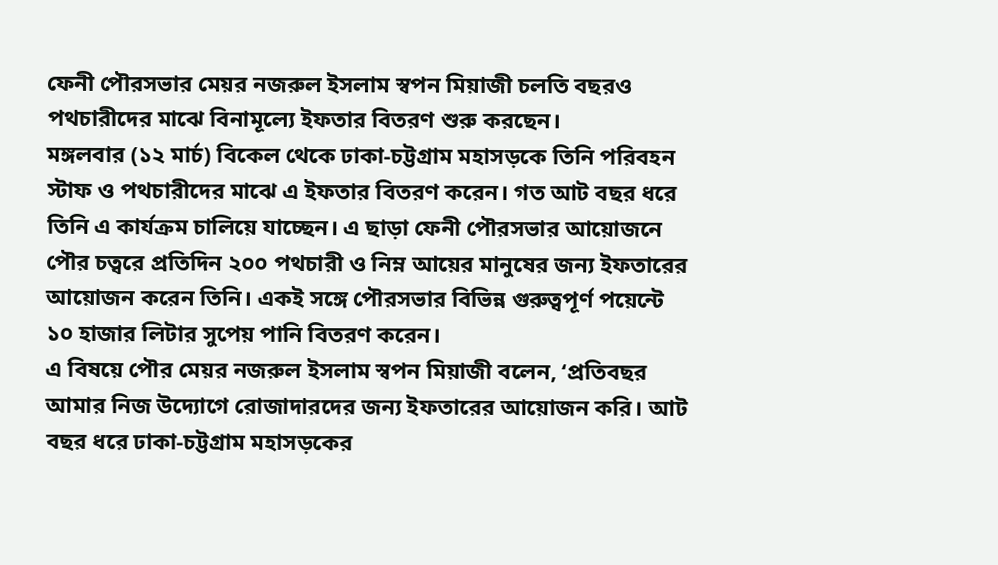ফেনী পৌরসভার মেয়র নজরুল ইসলাম স্বপন মিয়াজী চলতি বছরও পথচারীদের মাঝে বিনামূল্যে ইফতার বিতরণ শুরু করছেন।
মঙ্গলবার (১২ মার্চ) বিকেল থেকে ঢাকা-চট্টগ্রাম মহাসড়কে তিনি পরিবহন স্টাফ ও পথচারীদের মাঝে এ ইফতার বিতরণ করেন। গত আট বছর ধরে তিনি এ কার্যক্রম চালিয়ে যাচ্ছেন। এ ছাড়া ফেনী পৌরসভার আয়োজনে পৌর চত্বরে প্রতিদিন ২০০ পথচারী ও নিম্ন আয়ের মানুষের জন্য ইফতারের আয়োজন করেন তিনি। একই সঙ্গে পৌরসভার বিভিন্ন গুরুত্বপূর্ণ পয়েন্টে ১০ হাজার লিটার সুপেয় পানি বিতরণ করেন।
এ বিষয়ে পৌর মেয়র নজরুল ইসলাম স্বপন মিয়াজী বলেন, ‘প্রতিবছর আমার নিজ উদ্যোগে রোজাদারদের জন্য ইফতারের আয়োজন করি। আট বছর ধরে ঢাকা-চট্টগ্রাম মহাসড়কের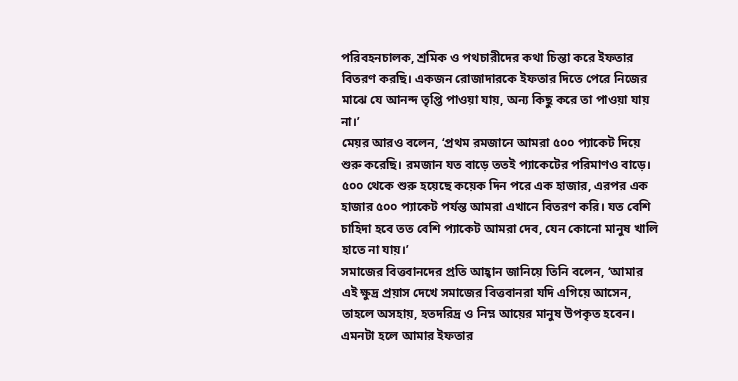পরিবহনচালক, শ্রমিক ও পথচারীদের কথা চিন্তা করে ইফতার বিতরণ করছি। একজন রোজাদারকে ইফতার দিতে পেরে নিজের মাঝে যে আনন্দ তৃপ্তি পাওয়া যায়, অন্য কিছু করে তা পাওয়া যায় না।’
মেয়র আরও বলেন, ‘প্রথম রমজানে আমরা ৫০০ প্যাকেট দিয়ে শুরু করেছি। রমজান যত বাড়ে ততই প্যাকেটের পরিমাণও বাড়ে। ৫০০ থেকে শুরু হয়েছে কয়েক দিন পরে এক হাজার, এরপর এক হাজার ৫০০ প্যাকেট পর্যন্ত আমরা এখানে বিতরণ করি। যত বেশি চাহিদা হবে তত বেশি প্যাকেট আমরা দেব, যেন কোনো মানুষ খালি হাতে না যায়।’
সমাজের বিত্তবানদের প্রতি আহ্বান জানিয়ে তিনি বলেন, ‘আমার এই ক্ষুদ্র প্রয়াস দেখে সমাজের বিত্তবানরা যদি এগিয়ে আসেন, তাহলে অসহায়, হতদরিদ্র ও নিম্ন আয়ের মানুষ উপকৃত হবেন। এমনটা হলে আমার ইফতার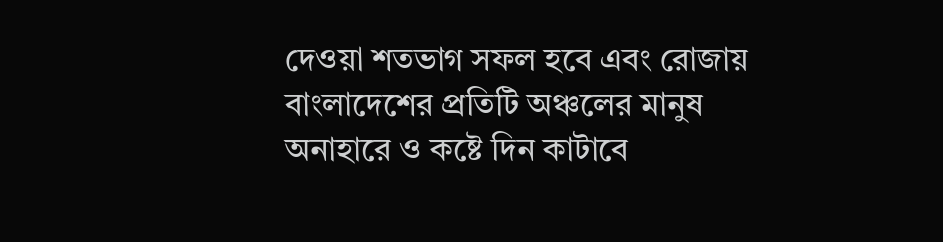দেওয়া শতভাগ সফল হবে এবং রোজায় বাংলাদেশের প্রতিটি অঞ্চলের মানুষ অনাহারে ও কষ্টে দিন কাটাবে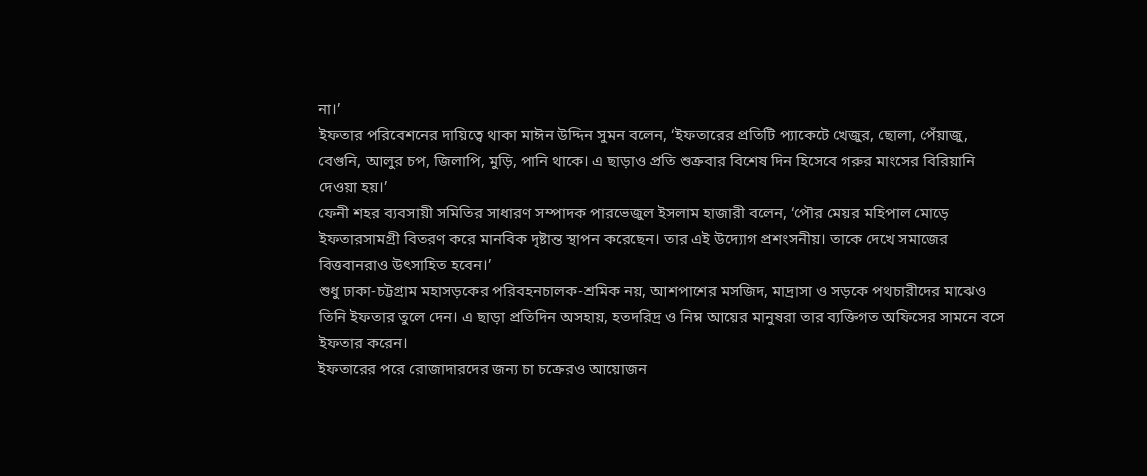না।’
ইফতার পরিবেশনের দায়িত্বে থাকা মাঈন উদ্দিন সুমন বলেন, ‘ইফতারের প্রতিটি প্যাকেটে খেজুর, ছোলা, পেঁয়াজু, বেগুনি, আলুর চপ, জিলাপি, মুড়ি, পানি থাকে। এ ছাড়াও প্রতি শুক্রবার বিশেষ দিন হিসেবে গরুর মাংসের বিরিয়ানি দেওয়া হয়।’
ফেনী শহর ব্যবসায়ী সমিতির সাধারণ সম্পাদক পারভেজুল ইসলাম হাজারী বলেন, ‘পৌর মেয়র মহিপাল মোড়ে ইফতারসামগ্রী বিতরণ করে মানবিক দৃষ্টান্ত স্থাপন করেছেন। তার এই উদ্যোগ প্রশংসনীয়। তাকে দেখে সমাজের বিত্তবানরাও উৎসাহিত হবেন।’
শুধু ঢাকা-চট্টগ্রাম মহাসড়কের পরিবহনচালক-শ্রমিক নয়, আশপাশের মসজিদ, মাদ্রাসা ও সড়কে পথচারীদের মাঝেও তিনি ইফতার তুলে দেন। এ ছাড়া প্রতিদিন অসহায়, হতদরিদ্র ও নিম্ন আয়ের মানুষরা তার ব্যক্তিগত অফিসের সামনে বসে ইফতার করেন।
ইফতারের পরে রোজাদারদের জন্য চা চক্রেরও আয়োজন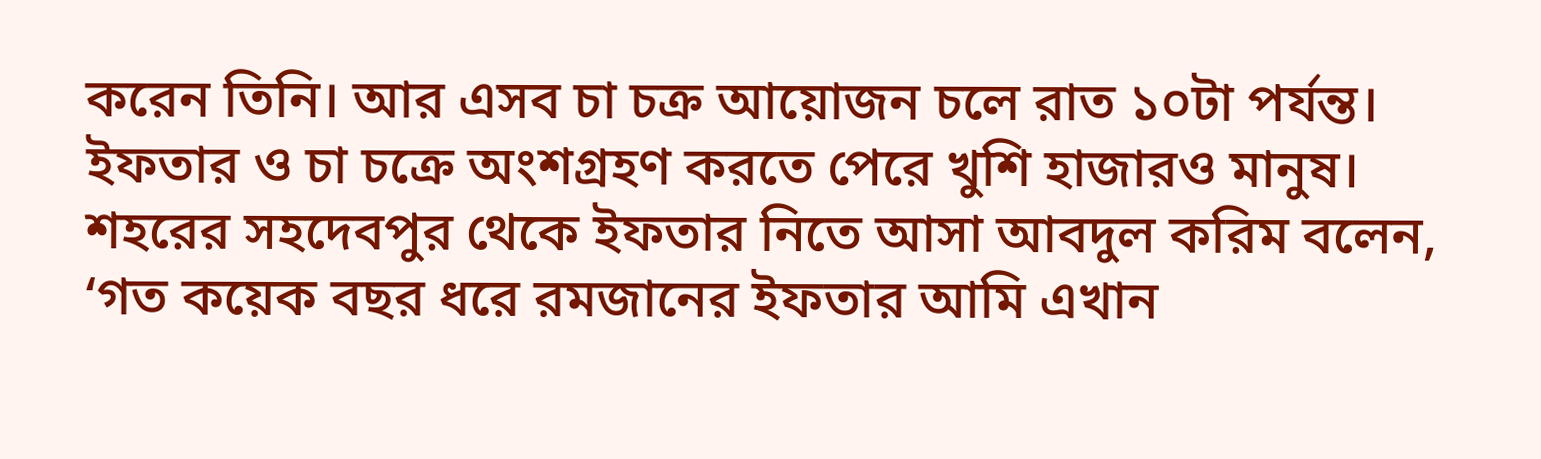করেন তিনি। আর এসব চা চক্র আয়োজন চলে রাত ১০টা পর্যন্ত। ইফতার ও চা চক্রে অংশগ্রহণ করতে পেরে খুশি হাজারও মানুষ।
শহরের সহদেবপুর থেকে ইফতার নিতে আসা আবদুল করিম বলেন, ‘গত কয়েক বছর ধরে রমজানের ইফতার আমি এখান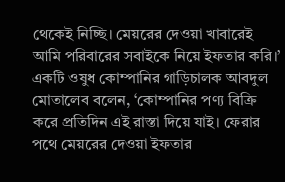থেকেই নিচ্ছি। মেয়রের দেওয়া খাবারেই আমি পরিবারের সবাইকে নিয়ে ইফতার করি।’
একটি ওষুধ কোম্পানির গাড়িচালক আবদুল মোতালেব বলেন, ‘কোম্পানির পণ্য বিক্রি করে প্রতিদিন এই রাস্তা দিয়ে যাই। ফেরার পথে মেয়রের দেওয়া ইফতার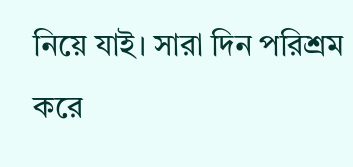নিয়ে যাই। সারা দিন পরিশ্রম করে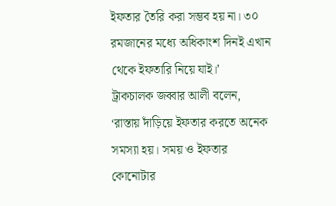ইফতার তৈরি করা সম্ভব হয় না। ৩০ রমজানের মধ্যে অধিকাংশ দিনই এখান থেকে ইফতারি নিয়ে যাই।’
ট্রাকচালক জব্বার আলী বলেন, ‘রাস্তায় দাঁড়িয়ে ইফতার করতে অনেক সমস্যা হয়। সময় ও ইফতার কোনোটার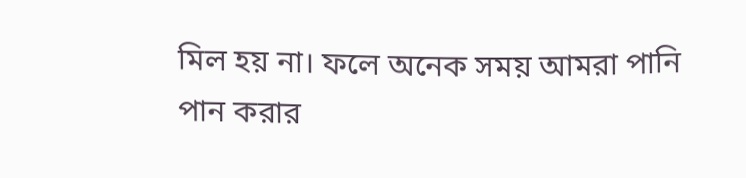মিল হয় না। ফলে অনেক সময় আমরা পানি পান করার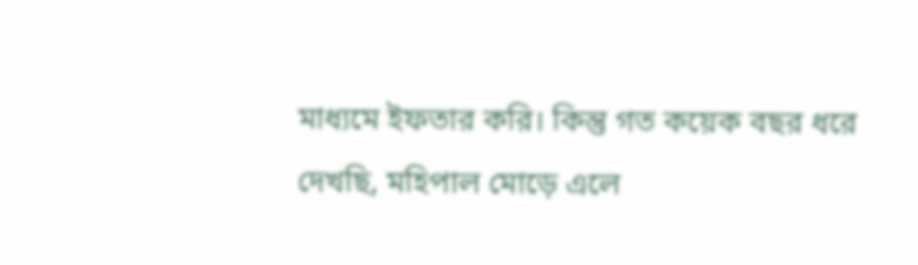মাধ্যমে ইফতার করি। কিন্তু গত কয়েক বছর ধরে দেখছি, মহিপাল মোড়ে এলে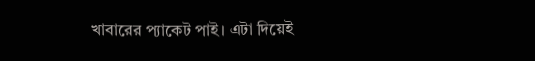খাবারের প্যাকেট পাই। এটা দিয়েই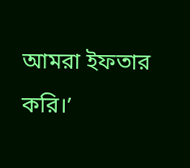আমরা ইফতার করি।’